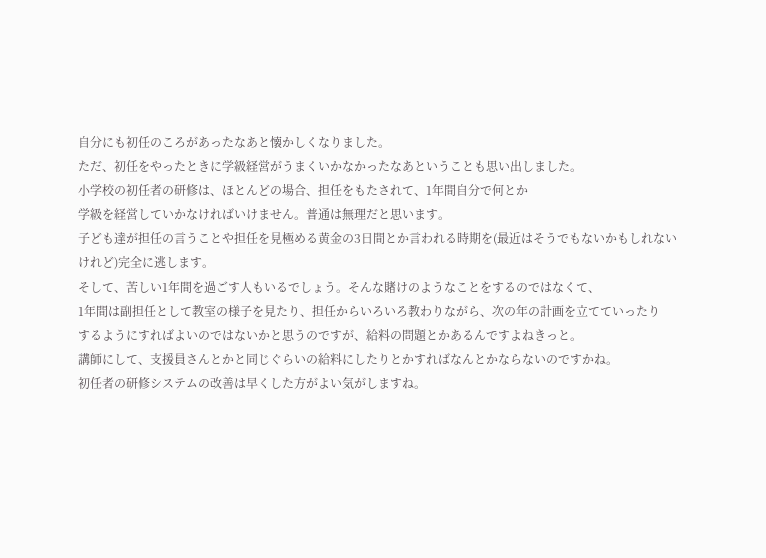自分にも初任のころがあったなあと懐かしくなりました。
ただ、初任をやったときに学級経営がうまくいかなかったなあということも思い出しました。
小学校の初任者の研修は、ほとんどの場合、担任をもたされて、1年間自分で何とか
学級を経営していかなければいけません。普通は無理だと思います。
子ども達が担任の言うことや担任を見極める黄金の3日間とか言われる時期を(最近はそうでもないかもしれないけれど)完全に逃します。
そして、苦しい1年間を過ごす人もいるでしょう。そんな賭けのようなことをするのではなくて、
1年間は副担任として教室の様子を見たり、担任からいろいろ教わりながら、次の年の計画を立てていったり
するようにすればよいのではないかと思うのですが、給料の問題とかあるんですよねきっと。
講師にして、支援員さんとかと同じぐらいの給料にしたりとかすればなんとかならないのですかね。
初任者の研修システムの改善は早くした方がよい気がしますね。